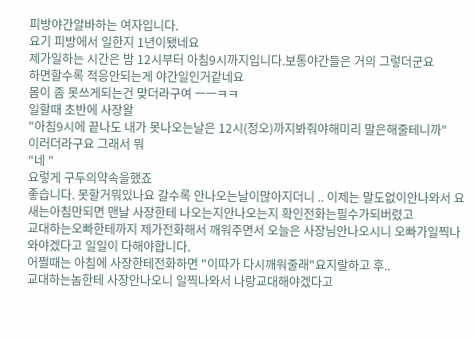피방야간알바하는 여자입니다.
요기 피방에서 일한지 1년이됐네요
제가일하는 시간은 밤 12시부터 아침9시까지입니다.보통야간들은 거의 그렇더군요
하면할수록 적응안되는게 야간일인거같네요
몸이 좀 못쓰게되는건 맞더라구여 ㅡㅡㅋㅋ
일할때 초반에 사장왈
"아침9시에 끝나도 내가 못나오는날은 12시(정오)까지봐줘야해미리 말은해줄테니까"
이러더라구요 그래서 뭐
"네 "
요렇게 구두의약속을했죠
좋습니다. 못할거뭐있나요 갈수록 안나오는날이많아지더니 .. 이제는 말도없이안나와서 요새는아침만되면 맨날 사장한테 나오는지안나오는지 확인전화는필수가되버렸고
교대하는오빠한테까지 제가전화해서 깨워주면서 오늘은 사장님안나오시니 오빠가일찍나와야겠다고 일일이 다해야합니다.
어쩔때는 아침에 사장한테전화하면 "이따가 다시깨워줄래"요지랄하고 후..
교대하는놈한테 사장안나오니 일찍나와서 나랑교대해야겠다고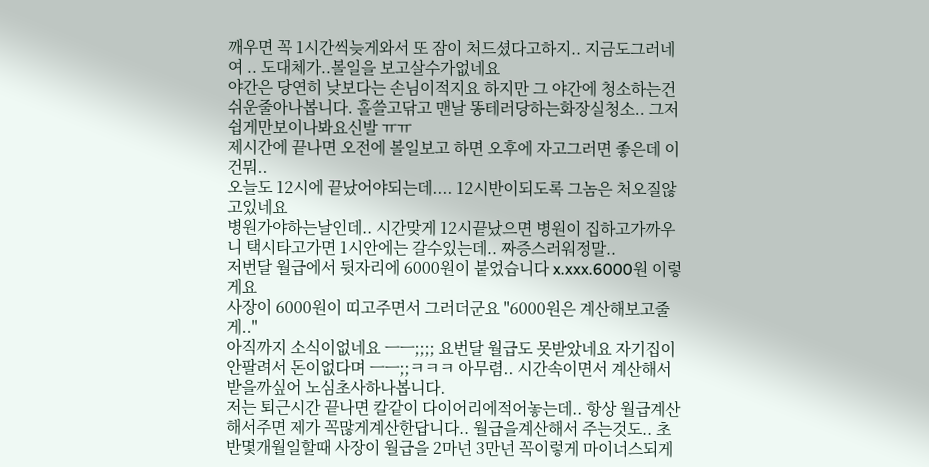깨우면 꼭 1시간씩늦게와서 또 잠이 처드셨다고하지.. 지금도그러네여 .. 도대체가..볼일을 보고살수가없네요
야간은 당연히 낮보다는 손님이적지요 하지만 그 야간에 청소하는건 쉬운줄아나봅니다. 홀쓸고닦고 맨날 똥테러당하는화장실청소.. 그저 쉽게만보이나봐요신발 ㅠㅠ
제시간에 끝나면 오전에 볼일보고 하면 오후에 자고그러면 좋은데 이건뭐..
오늘도 12시에 끝났어야되는데.... 12시반이되도록 그놈은 처오질않고있네요
병원가야하는날인데.. 시간맞게 12시끝났으면 병원이 집하고가까우니 택시타고가면 1시안에는 갈수있는데.. 짜증스러워정말..
저번달 월급에서 뒷자리에 6000원이 붙었습니다 x.xxx.6000원 이렇게요
사장이 6000원이 띠고주면서 그러더군요 "6000원은 계산해보고줄게.."
아직까지 소식이없네요 ㅡㅡ;;;; 요번달 월급도 못받았네요 자기집이안팔려서 돈이없다며 ㅡㅡ;;ㅋㅋㅋ 아무렴.. 시간속이면서 계산해서 받을까싶어 노심초사하나봅니다.
저는 퇴근시간 끝나면 칼같이 다이어리에적어놓는데.. 항상 월급계산해서주면 제가 꼭많게계산한답니다.. 월급을계산해서 주는것도.. 초반몇개월일할때 사장이 월급을 2마넌 3만넌 꼭이렇게 마이너스되게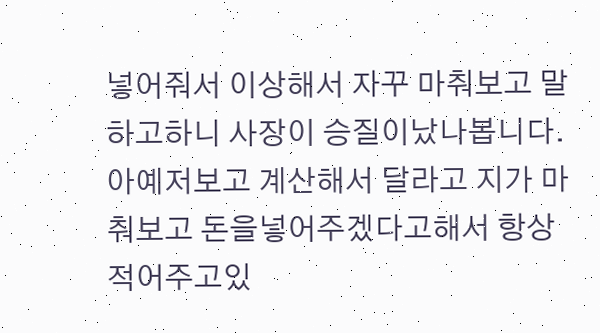넣어줘서 이상해서 자꾸 마춰보고 말하고하니 사장이 승질이났나봅니다. 아예저보고 계산해서 달라고 지가 마춰보고 돈을넣어주겠다고해서 항상 적어주고있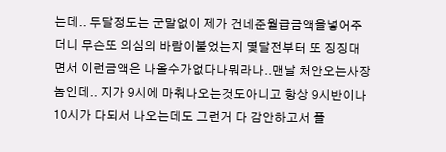는데.. 두달정도는 군말없이 제가 건네준월급금액을넣어주더니 무슨또 의심의 바람이불었는지 몇달전부터 또 징징대면서 이런금액은 나올수가없다나뭐라나..맨날 처안오는사장놈인데.. 지가 9시에 마춰나오는것도아니고 항상 9시반이나 10시가 다되서 나오는데도 그런거 다 감안하고서 플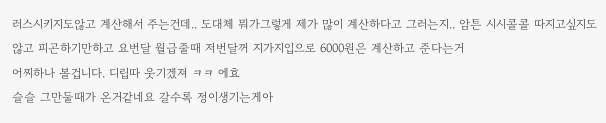러스시키지도않고 계산해서 주는건데.. 도대체 뭐가그렇게 제가 많이 계산하다고 그러는지.. 암튼 시시콜콜 따지고싶지도않고 피곤하기만하고 요번달 월급줄때 저번달꺼 지가지입으로 6000원은 계산하고 준다는거
어찌하나 볼겁니다. 디립따 웃기겠져 ㅋㅋ 에효
슬슬 그만둘때가 온거같네요 갈수록 정이생기는게아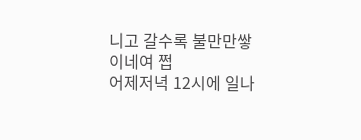니고 갈수록 불만만쌓이네여 쩝
어제저녁 12시에 일나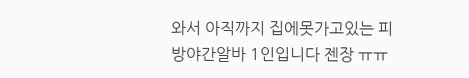와서 아직까지 집에못가고있는 피방야간알바 1인입니다 젠장 ㅠㅠ